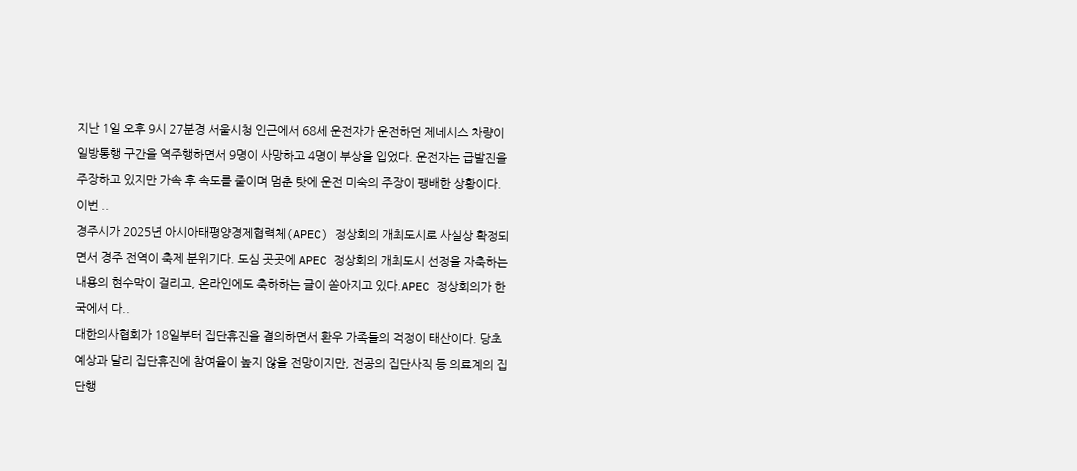지난 1일 오후 9시 27분경 서울시청 인근에서 68세 운전자가 운전하던 제네시스 차량이 일방통행 구간을 역주행하면서 9명이 사망하고 4명이 부상을 입었다. 운전자는 급발진을 주장하고 있지만 가속 후 속도를 줄이며 멈춘 탓에 운전 미숙의 주장이 팽배한 상황이다.이번 ..
경주시가 2025년 아시아태평양경제협력체(APEC) 정상회의 개최도시로 사실상 확정되면서 경주 전역이 축제 분위기다. 도심 곳곳에 APEC 정상회의 개최도시 선정을 자축하는 내용의 현수막이 걸리고, 온라인에도 축하하는 글이 쏟아지고 있다.APEC 정상회의가 한국에서 다..
대한의사협회가 18일부터 집단휴진을 결의하면서 환우 가족들의 걱정이 태산이다. 당초 예상과 달리 집단휴진에 참여율이 높지 않을 전망이지만, 전공의 집단사직 등 의료계의 집단행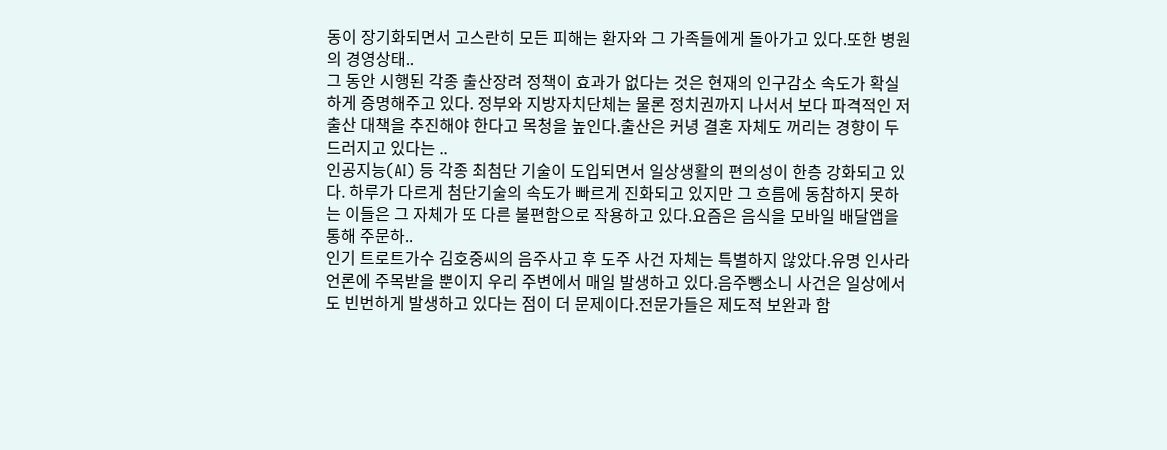동이 장기화되면서 고스란히 모든 피해는 환자와 그 가족들에게 돌아가고 있다.또한 병원의 경영상태..
그 동안 시행된 각종 출산장려 정책이 효과가 없다는 것은 현재의 인구감소 속도가 확실하게 증명해주고 있다. 정부와 지방자치단체는 물론 정치권까지 나서서 보다 파격적인 저출산 대책을 추진해야 한다고 목청을 높인다.출산은 커녕 결혼 자체도 꺼리는 경향이 두드러지고 있다는 ..
인공지능(AI) 등 각종 최첨단 기술이 도입되면서 일상생활의 편의성이 한층 강화되고 있다. 하루가 다르게 첨단기술의 속도가 빠르게 진화되고 있지만 그 흐름에 동참하지 못하는 이들은 그 자체가 또 다른 불편함으로 작용하고 있다.요즘은 음식을 모바일 배달앱을 통해 주문하..
인기 트로트가수 김호중씨의 음주사고 후 도주 사건 자체는 특별하지 않았다.유명 인사라 언론에 주목받을 뿐이지 우리 주변에서 매일 발생하고 있다.음주뺑소니 사건은 일상에서도 빈번하게 발생하고 있다는 점이 더 문제이다.전문가들은 제도적 보완과 함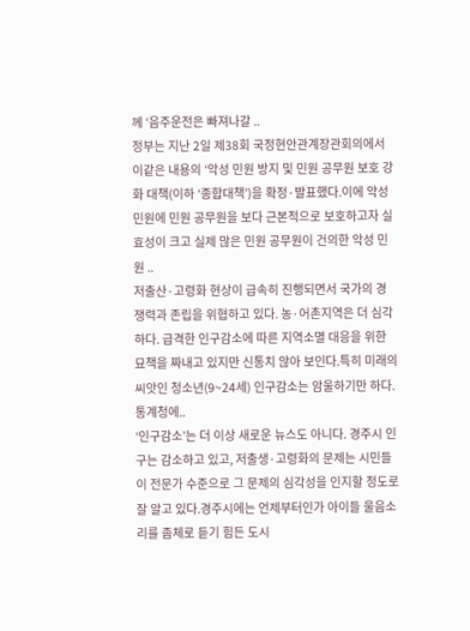께 ‘음주운전은 빠져나갈 ..
정부는 지난 2일 제38회 국정현안관계장관회의에서 이같은 내용의 ‘악성 민원 방지 및 민원 공무원 보호 강화 대책(이하 ‘종합대책’)을 확정·발표했다.이에 악성 민원에 민원 공무원을 보다 근본적으로 보호하고자 실효성이 크고 실제 많은 민원 공무원이 건의한 악성 민원 ..
저출산·고령화 현상이 급속히 진행되면서 국가의 경쟁력과 존립을 위협하고 있다. 농·어촌지역은 더 심각하다. 급격한 인구감소에 따른 지역소멸 대응을 위한 묘책을 짜내고 있지만 신통치 않아 보인다.특히 미래의 씨앗인 청소년(9~24세) 인구감소는 암울하기만 하다. 통계청에..
‘인구감소’는 더 이상 새로운 뉴스도 아니다. 경주시 인구는 감소하고 있고, 저출생·고령화의 문제는 시민들이 전문가 수준으로 그 문제의 심각성을 인지할 정도로 잘 알고 있다.경주시에는 언제부터인가 아이들 울음소리를 좀체로 듣기 힘든 도시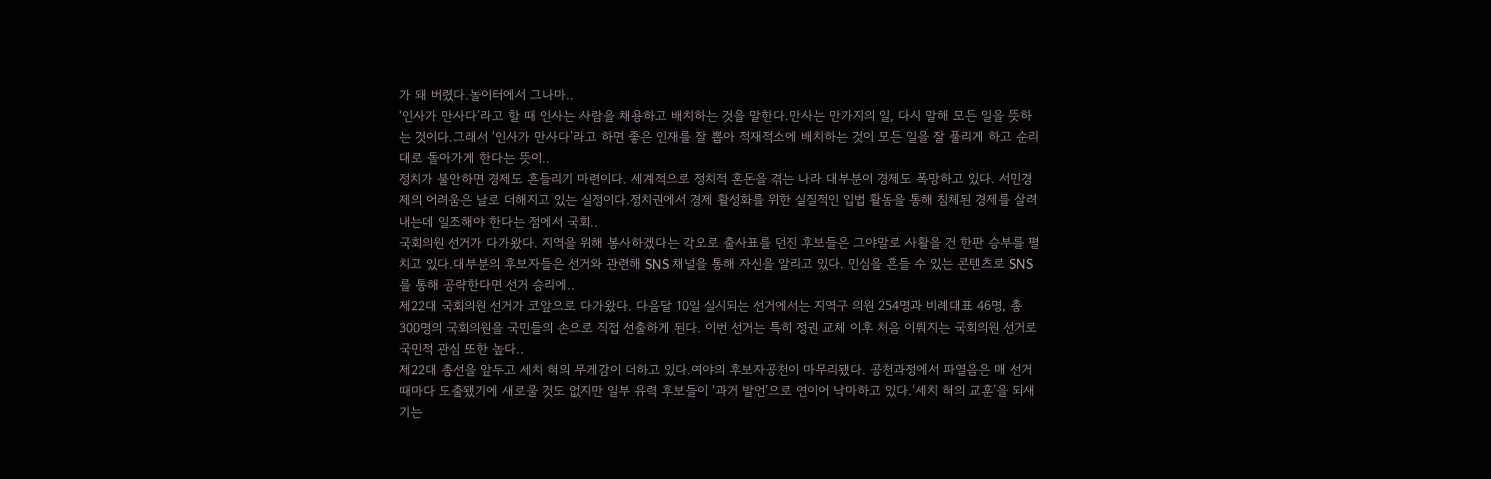가 돼 버렸다.놀이터에서 그나마..
‘인사가 만사다’라고 할 때 인사는 사람을 채용하고 배치하는 것을 말한다.만사는 만가지의 일, 다시 말해 모든 일을 뜻하는 것이다.그래서 ‘인사가 만사다’라고 하면 좋은 인재를 잘 뽑아 적재적소에 배치하는 것이 모든 일을 잘 풀리게 하고 순리대로 돌아가게 한다는 뜻이..
정치가 불안하면 경제도 흔들리기 마련이다. 세계적으로 정치적 혼돈을 겪는 나라 대부분이 경제도 폭망하고 있다. 서민경제의 어려움은 날로 더해지고 있는 실정이다.정치권에서 경제 활성화를 위한 실질적인 입법 활동을 통해 침체된 경제를 살려내는데 일조해야 한다는 점에서 국회..
국회의원 선거가 다가왔다. 지역을 위해 봉사하겠다는 각오로 출사표를 던진 후보들은 그야말로 사활을 건 한판 승부를 펼치고 있다.대부분의 후보자들은 선거와 관련해 SNS 채널을 통해 자신을 알리고 있다. 민심을 흔들 수 있는 콘텐츠로 SNS를 통해 공략한다면 선거 승리에..
제22대 국회의원 선거가 코앞으로 다가왔다. 다음달 10일 실시되는 선거에서는 지역구 의원 254명과 비례대표 46명, 총 300명의 국회의원을 국민들의 손으로 직접 선출하게 된다. 이번 선거는 특히 정권 교체 이후 처음 이뤄지는 국회의원 선거로 국민적 관심 또한 높다..
제22대 총선을 앞두고 세치 혀의 무게감이 더하고 있다.여야의 후보자공천이 마무리됐다. 공천과정에서 파열음은 매 선거때마다 도출됐기에 새로울 것도 없지만 일부 유력 후보들이 ‘과거 발언’으로 연이어 낙마하고 있다.‘세치 혀의 교훈’을 되새기는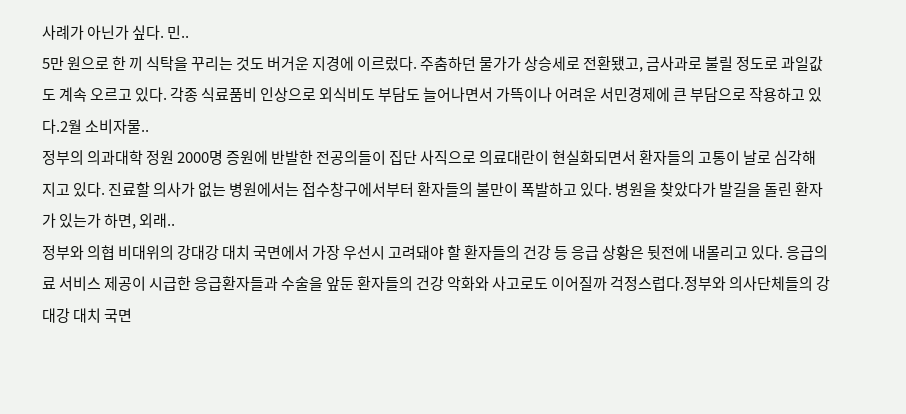사례가 아닌가 싶다. 민..
5만 원으로 한 끼 식탁을 꾸리는 것도 버거운 지경에 이르렀다. 주춤하던 물가가 상승세로 전환됐고, 금사과로 불릴 정도로 과일값도 계속 오르고 있다. 각종 식료품비 인상으로 외식비도 부담도 늘어나면서 가뜩이나 어려운 서민경제에 큰 부담으로 작용하고 있다.2월 소비자물..
정부의 의과대학 정원 2000명 증원에 반발한 전공의들이 집단 사직으로 의료대란이 현실화되면서 환자들의 고통이 날로 심각해 지고 있다. 진료할 의사가 없는 병원에서는 접수창구에서부터 환자들의 불만이 폭발하고 있다. 병원을 찾았다가 발길을 돌린 환자가 있는가 하면, 외래..
정부와 의협 비대위의 강대강 대치 국면에서 가장 우선시 고려돼야 할 환자들의 건강 등 응급 상황은 뒷전에 내몰리고 있다. 응급의료 서비스 제공이 시급한 응급환자들과 수술을 앞둔 환자들의 건강 악화와 사고로도 이어질까 걱정스럽다.정부와 의사단체들의 강대강 대치 국면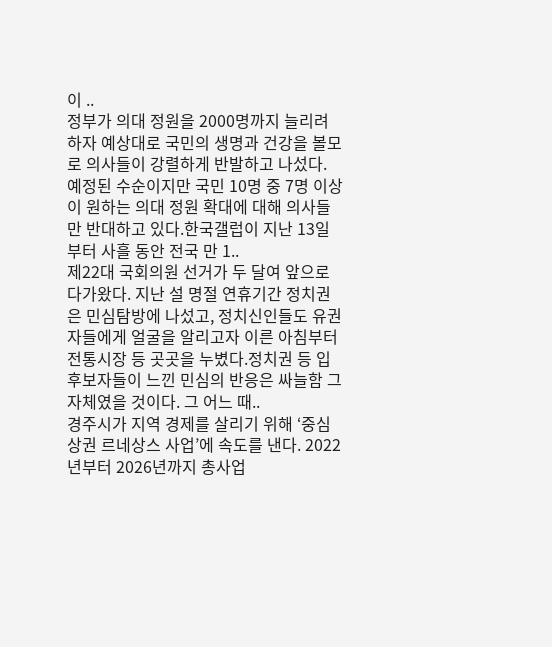이 ..
정부가 의대 정원을 2000명까지 늘리려 하자 예상대로 국민의 생명과 건강을 볼모로 의사들이 강렬하게 반발하고 나섰다. 예정된 수순이지만 국민 10명 중 7명 이상이 원하는 의대 정원 확대에 대해 의사들만 반대하고 있다.한국갤럽이 지난 13일부터 사흘 동안 전국 만 1..
제22대 국회의원 선거가 두 달여 앞으로 다가왔다. 지난 설 명절 연휴기간 정치권은 민심탐방에 나섰고, 정치신인들도 유권자들에게 얼굴을 알리고자 이른 아침부터 전통시장 등 곳곳을 누볐다.정치권 등 입후보자들이 느낀 민심의 반응은 싸늘함 그 자체였을 것이다. 그 어느 때..
경주시가 지역 경제를 살리기 위해 ‘중심 상권 르네상스 사업’에 속도를 낸다. 2022년부터 2026년까지 총사업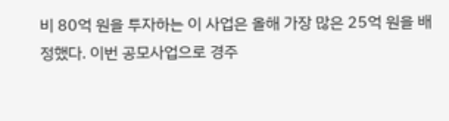비 80억 원을 투자하는 이 사업은 올해 가장 많은 25억 원을 배정했다. 이번 공모사업으로 경주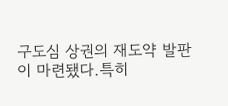구도심 상권의 재도약 발판이 마련됐다.특히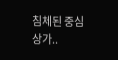침체된 중심상가..